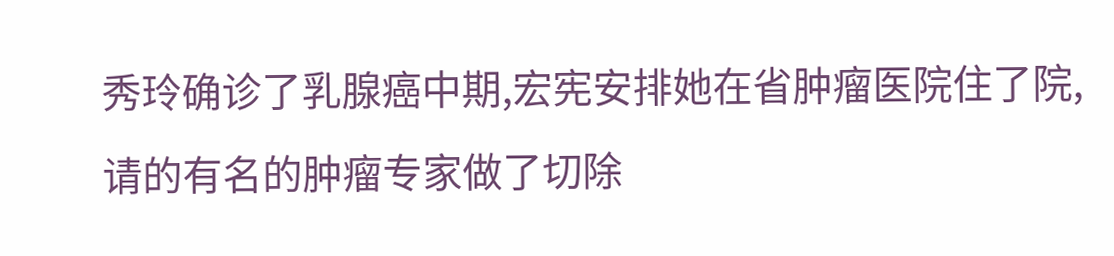秀玲确诊了乳腺癌中期,宏宪安排她在省肿瘤医院住了院,请的有名的肿瘤专家做了切除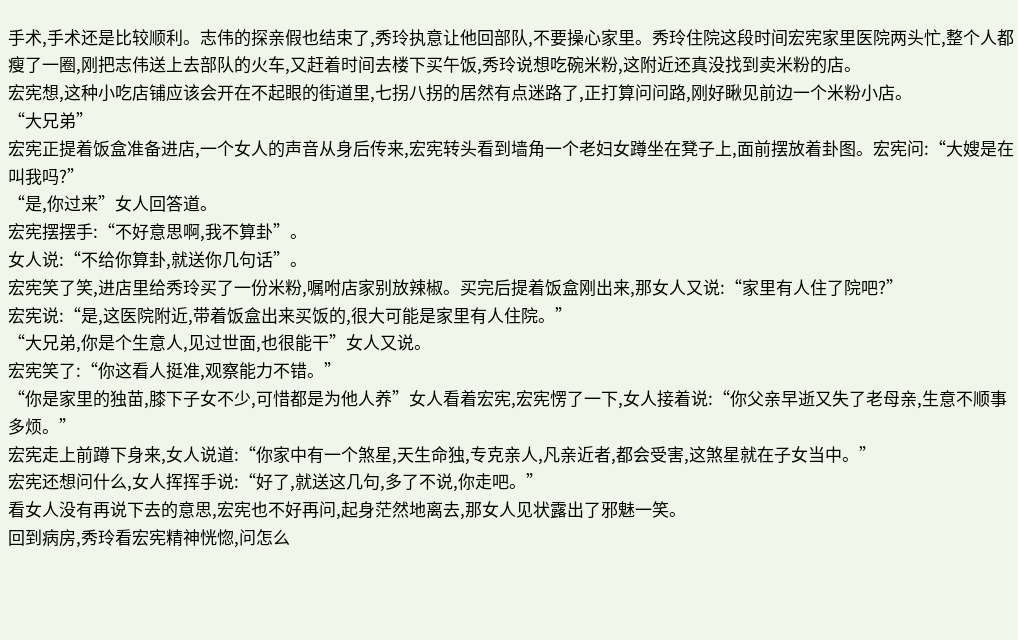手术,手术还是比较顺利。志伟的探亲假也结束了,秀玲执意让他回部队,不要操心家里。秀玲住院这段时间宏宪家里医院两头忙,整个人都瘦了一圈,刚把志伟送上去部队的火车,又赶着时间去楼下买午饭,秀玲说想吃碗米粉,这附近还真没找到卖米粉的店。
宏宪想,这种小吃店铺应该会开在不起眼的街道里,七拐八拐的居然有点迷路了,正打算问问路,刚好瞅见前边一个米粉小店。
“大兄弟”
宏宪正提着饭盒准备进店,一个女人的声音从身后传来,宏宪转头看到墙角一个老妇女蹲坐在凳子上,面前摆放着卦图。宏宪问:“大嫂是在叫我吗?”
“是,你过来”女人回答道。
宏宪摆摆手:“不好意思啊,我不算卦”。
女人说:“不给你算卦,就送你几句话”。
宏宪笑了笑,进店里给秀玲买了一份米粉,嘱咐店家别放辣椒。买完后提着饭盒刚出来,那女人又说:“家里有人住了院吧?”
宏宪说:“是,这医院附近,带着饭盒出来买饭的,很大可能是家里有人住院。”
“大兄弟,你是个生意人,见过世面,也很能干”女人又说。
宏宪笑了:“你这看人挺准,观察能力不错。”
“你是家里的独苗,膝下子女不少,可惜都是为他人养”女人看着宏宪,宏宪愣了一下,女人接着说:“你父亲早逝又失了老母亲,生意不顺事多烦。”
宏宪走上前蹲下身来,女人说道:“你家中有一个煞星,天生命独,专克亲人,凡亲近者,都会受害,这煞星就在子女当中。”
宏宪还想问什么,女人挥挥手说:“好了,就送这几句,多了不说,你走吧。”
看女人没有再说下去的意思,宏宪也不好再问,起身茫然地离去,那女人见状露出了邪魅一笑。
回到病房,秀玲看宏宪精神恍惚,问怎么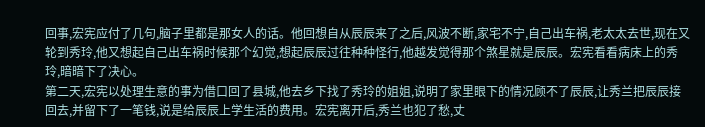回事,宏宪应付了几句,脑子里都是那女人的话。他回想自从辰辰来了之后,风波不断,家宅不宁,自己出车祸,老太太去世,现在又轮到秀玲,他又想起自己出车祸时候那个幻觉,想起辰辰过往种种怪行,他越发觉得那个煞星就是辰辰。宏宪看看病床上的秀玲,暗暗下了决心。
第二天,宏宪以处理生意的事为借口回了县城,他去乡下找了秀玲的姐姐,说明了家里眼下的情况顾不了辰辰,让秀兰把辰辰接回去,并留下了一笔钱,说是给辰辰上学生活的费用。宏宪离开后,秀兰也犯了愁,丈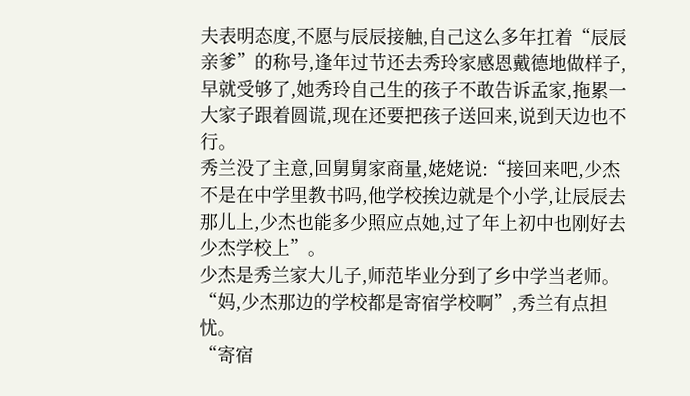夫表明态度,不愿与辰辰接触,自己这么多年扛着“辰辰亲爹”的称号,逢年过节还去秀玲家感恩戴德地做样子,早就受够了,她秀玲自己生的孩子不敢告诉孟家,拖累一大家子跟着圆谎,现在还要把孩子送回来,说到天边也不行。
秀兰没了主意,回舅舅家商量,姥姥说:“接回来吧,少杰不是在中学里教书吗,他学校挨边就是个小学,让辰辰去那儿上,少杰也能多少照应点她,过了年上初中也刚好去少杰学校上”。
少杰是秀兰家大儿子,师范毕业分到了乡中学当老师。
“妈,少杰那边的学校都是寄宿学校啊”,秀兰有点担忧。
“寄宿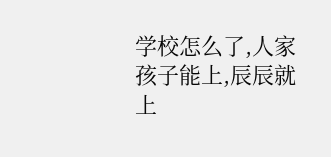学校怎么了,人家孩子能上,辰辰就上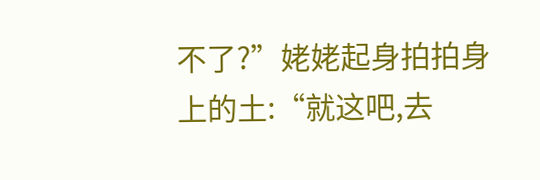不了?”姥姥起身拍拍身上的土:“就这吧,去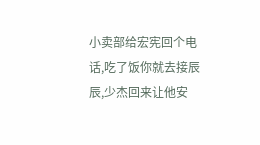小卖部给宏宪回个电话,吃了饭你就去接辰辰,少杰回来让他安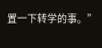置一下转学的事。”